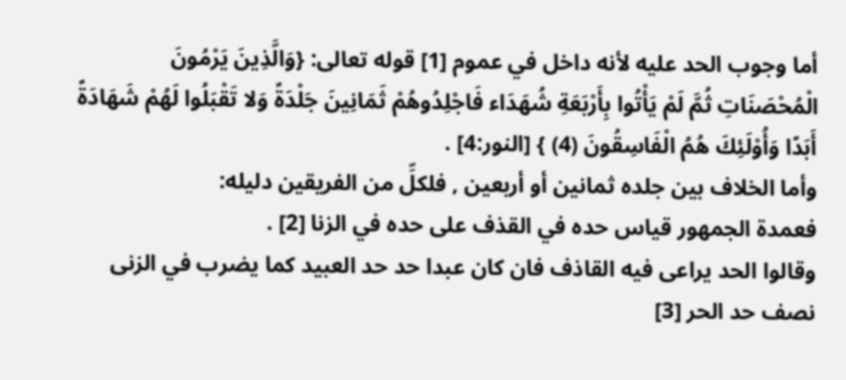أما وجوب الحد عليه لأنه داخل في عموم [1] قوله تعالى: {وَالَّذِينَ يَرْمُونَ الْمُحْصَنَاتِ ثُمَّ لَمْ يَأْتُوا بِأَرْبَعَةِ شُهَدَاء فَاجْلِدُوهُمْ ثَمَانِينَ جَلْدَةً وَلا تَقْبَلُوا لَهُمْ شَهَادَةً أَبَدًا وَأُوْلَئِكَ هُمُ الْفَاسِقُونَ (4) } [النور:4] .
وأما الخلاف بين جلده ثمانين أو أربعين , فلكلِّ من الفريقين دليله:
فعمدة الجمهور قياس حده في القذف على حده في الزنا [2] .
وقالوا الحد يراعى فيه القاذف فان كان عبدا حد حد العبيد كما يضرب في الزنى نصف حد الحر [3]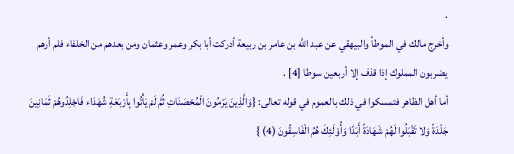.
وأخرج مالك في الموطأ والبيهقي عن عبد الله بن عامر بن ربيعة أدركت أبا بكر وعمر وعثمان ومن بعدهم من الخلفاء فلم أرهم يضربون المملوك إذا قذف إلا أربعين سوطا [4] .
أما أهل الظاهر فتمسكوا في ذلك بالعموم في قوله تعالى: {وَالَّذِينَ يَرْمُونَ الْمُحْصَنَاتِ ثُمَّ لَمْ يَأْتُوا بِأَرْبَعَةِ شُهَدَاء فَاجْلِدُوهُمْ ثَمَانِينَ جَلْدَةً وَلا تَقْبَلُوا لَهُمْ شَهَادَةً أَبَدًا وَأُوْلَئِكَ هُمُ الْفَاسِقُونَ (4) }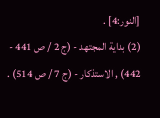[النور:4] .
(2) بداية المجتهد - (ج 2 / ص 441 - 442) , الاستذكار - (ج 7 / ص 514) .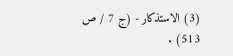(3) الاستذكار - (ج 7 / ص 513) .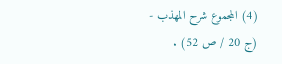(4) المجموع شرح المهذب - (ج 20 / ص 52) .